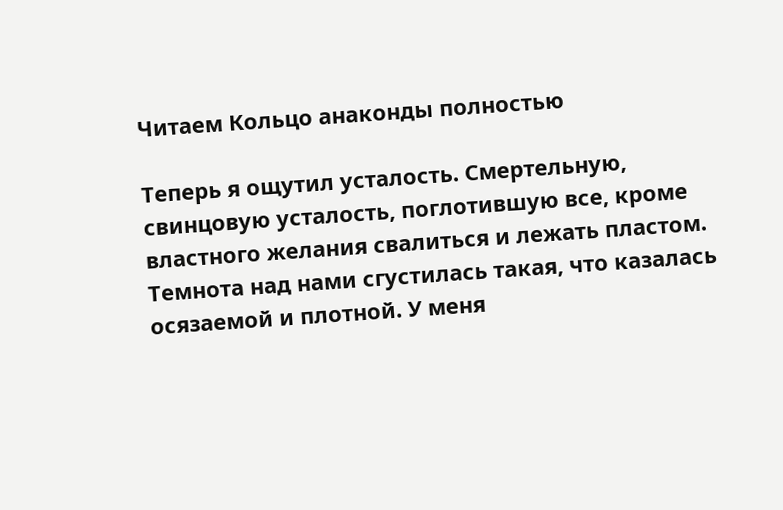Читаем Кольцо анаконды полностью

Теперь я ощутил усталость. Смертельную, свинцовую усталость, поглотившую все, кроме властного желания свалиться и лежать пластом. Темнота над нами сгустилась такая, что казалась осязаемой и плотной. У меня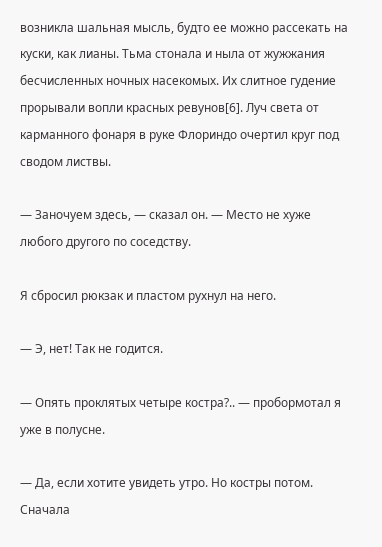возникла шальная мысль, будто ее можно рассекать на куски, как лианы. Тьма стонала и ныла от жужжания бесчисленных ночных насекомых. Их слитное гудение прорывали вопли красных ревунов[6]. Луч света от карманного фонаря в руке Флориндо очертил круг под сводом листвы.

— Заночуем здесь, — сказал он. — Место не хуже любого другого по соседству.

Я сбросил рюкзак и пластом рухнул на него.

— Э, нет! Так не годится.

— Опять проклятых четыре костра?.. — пробормотал я уже в полусне.

— Да, если хотите увидеть утро. Но костры потом. Сначала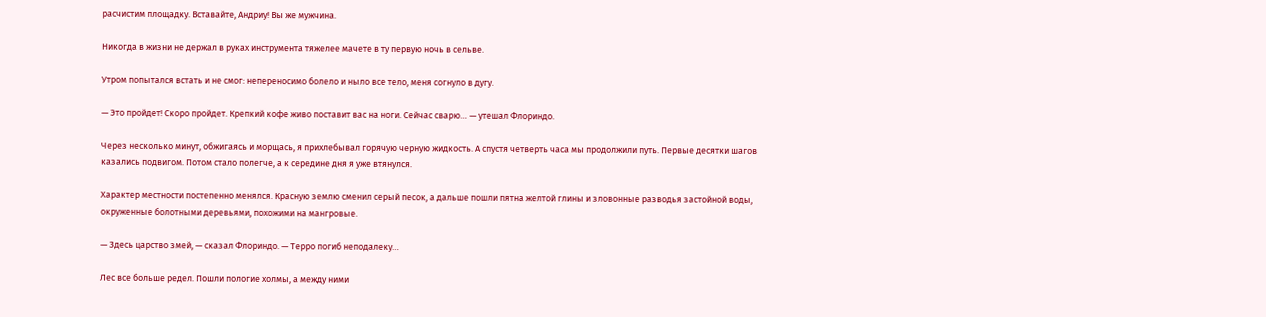расчистим площадку. Вставайте, Андриу! Вы же мужчина.

Никогда в жизни не держал в руках инструмента тяжелее мачете в ту первую ночь в сельве.

Утром попытался встать и не смог: непереносимо болело и ныло все тело, меня согнуло в дугу.

— Это пройдет! Скоро пройдет. Крепкий кофе живо поставит вас на ноги. Сейчас сварю… — утешал Флориндо.

Через несколько минут, обжигаясь и морщась, я прихлебывал горячую черную жидкость. А спустя четверть часа мы продолжили путь. Первые десятки шагов казались подвигом. Потом стало полегче, а к середине дня я уже втянулся.

Характер местности постепенно менялся. Красную землю сменил серый песок, а дальше пошли пятна желтой глины и зловонные разводья застойной воды, окруженные болотными деревьями, похожими на мангровые.

— Здесь царство змей, — сказал Флориндо. — Терро погиб неподалеку…

Лес все больше редел. Пошли пологие холмы, а между ними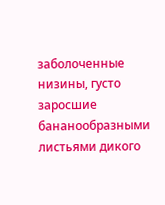заболоченные низины, густо заросшие бананообразными листьями дикого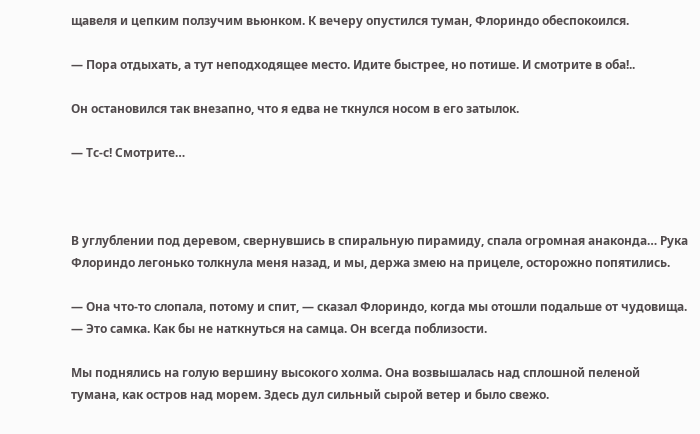щавеля и цепким ползучим вьюнком. К вечеру опустился туман, Флориндо обеспокоился.

— Пора отдыхать, а тут неподходящее место. Идите быстрее, но потише. И смотрите в оба!..

Он остановился так внезапно, что я едва не ткнулся носом в его затылок.

— Тс-с! Смотрите…



В углублении под деревом, свернувшись в спиральную пирамиду, спала огромная анаконда… Рука Флориндо легонько толкнула меня назад, и мы, держа змею на прицеле, осторожно попятились.

— Она что-то слопала, потому и спит, — сказал Флориндо, когда мы отошли подальше от чудовища. — Это самка. Как бы не наткнуться на самца. Он всегда поблизости.

Мы поднялись на голую вершину высокого холма. Она возвышалась над сплошной пеленой тумана, как остров над морем. Здесь дул сильный сырой ветер и было свежо.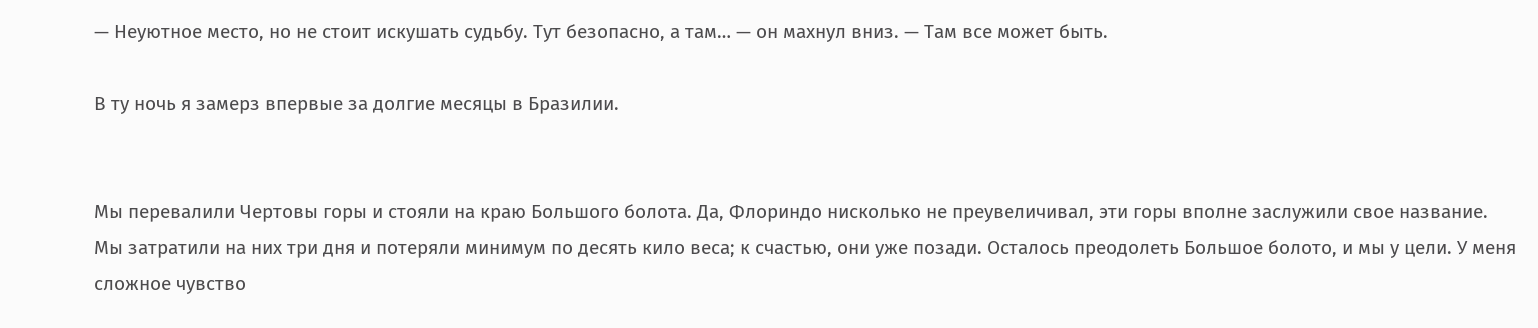— Неуютное место, но не стоит искушать судьбу. Тут безопасно, а там… — он махнул вниз. — Там все может быть.

В ту ночь я замерз впервые за долгие месяцы в Бразилии.


Мы перевалили Чертовы горы и стояли на краю Большого болота. Да, Флориндо нисколько не преувеличивал, эти горы вполне заслужили свое название. Мы затратили на них три дня и потеряли минимум по десять кило веса; к счастью, они уже позади. Осталось преодолеть Большое болото, и мы у цели. У меня сложное чувство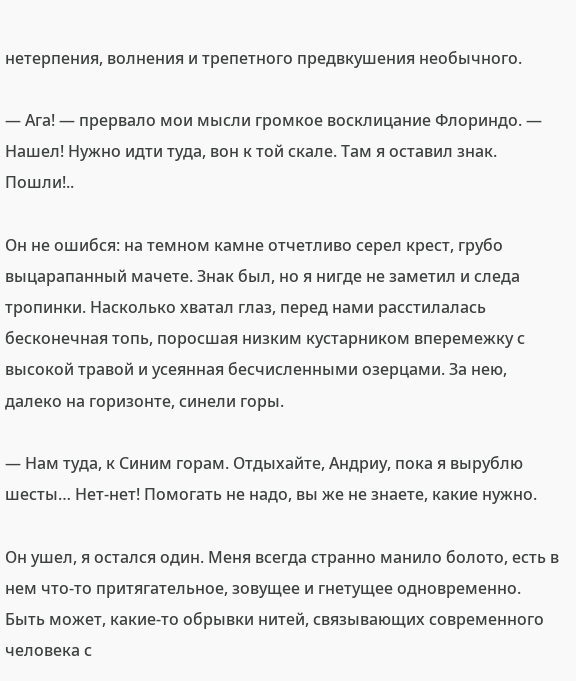нетерпения, волнения и трепетного предвкушения необычного.

— Ага! — прервало мои мысли громкое восклицание Флориндо. — Нашел! Нужно идти туда, вон к той скале. Там я оставил знак. Пошли!..

Он не ошибся: на темном камне отчетливо серел крест, грубо выцарапанный мачете. Знак был, но я нигде не заметил и следа тропинки. Насколько хватал глаз, перед нами расстилалась бесконечная топь, поросшая низким кустарником вперемежку с высокой травой и усеянная бесчисленными озерцами. За нею, далеко на горизонте, синели горы.

— Нам туда, к Синим горам. Отдыхайте, Андриу, пока я вырублю шесты… Нет-нет! Помогать не надо, вы же не знаете, какие нужно.

Он ушел, я остался один. Меня всегда странно манило болото, есть в нем что-то притягательное, зовущее и гнетущее одновременно. Быть может, какие-то обрывки нитей, связывающих современного человека с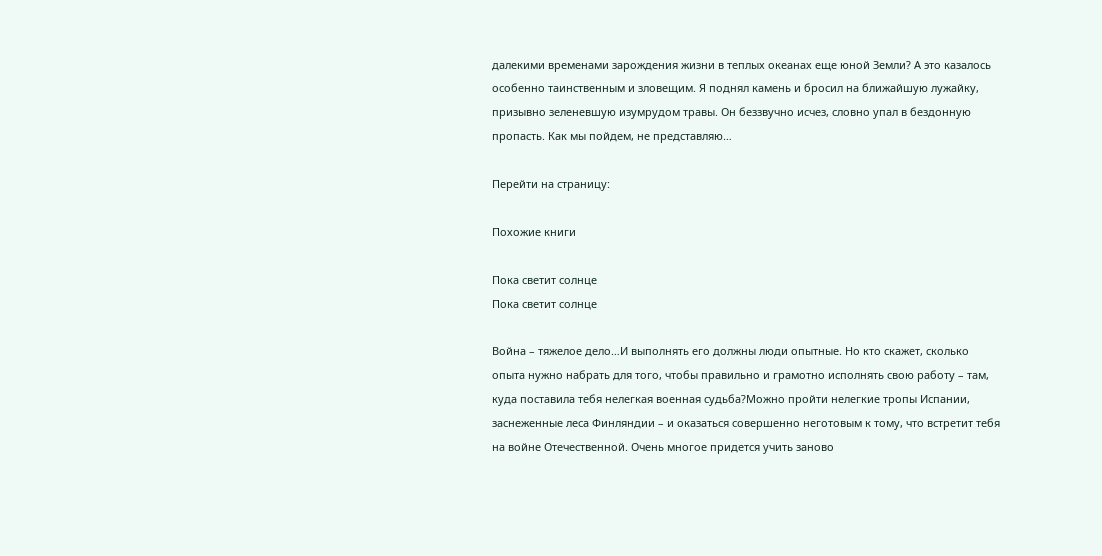далекими временами зарождения жизни в теплых океанах еще юной Земли? А это казалось особенно таинственным и зловещим. Я поднял камень и бросил на ближайшую лужайку, призывно зеленевшую изумрудом травы. Он беззвучно исчез, словно упал в бездонную пропасть. Как мы пойдем, не представляю…

Перейти на страницу:

Похожие книги

Пока светит солнце
Пока светит солнце

Война – тяжелое дело…И выполнять его должны люди опытные. Но кто скажет, сколько опыта нужно набрать для того, чтобы правильно и грамотно исполнять свою работу – там, куда поставила тебя нелегкая военная судьба?Можно пройти нелегкие тропы Испании, заснеженные леса Финляндии – и оказаться совершенно неготовым к тому, что встретит тебя на войне Отечественной. Очень многое придется учить заново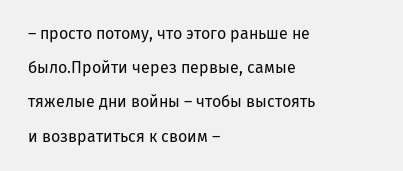– просто потому, что этого раньше не было.Пройти через первые, самые тяжелые дни войны – чтобы выстоять и возвратиться к своим –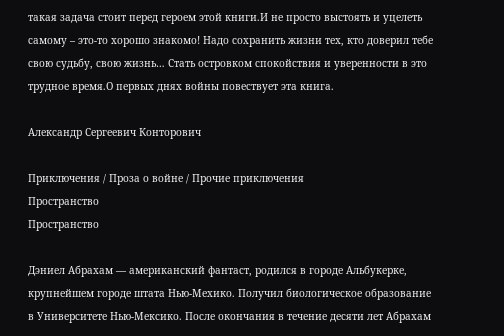такая задача стоит перед героем этой книги.И не просто выстоять и уцелеть самому – это-то хорошо знакомо! Надо сохранить жизни тех, кто доверил тебе свою судьбу, свою жизнь… Стать островком спокойствия и уверенности в это трудное время.О первых днях войны повествует эта книга.

Александр Сергеевич Конторович

Приключения / Проза о войне / Прочие приключения
Пространство
Пространство

Дэниел Абрахам — американский фантаст, родился в городе Альбукерке, крупнейшем городе штата Нью-Мехико. Получил биологическое образование в Университете Нью-Мексико. После окончания в течение десяти лет Абрахам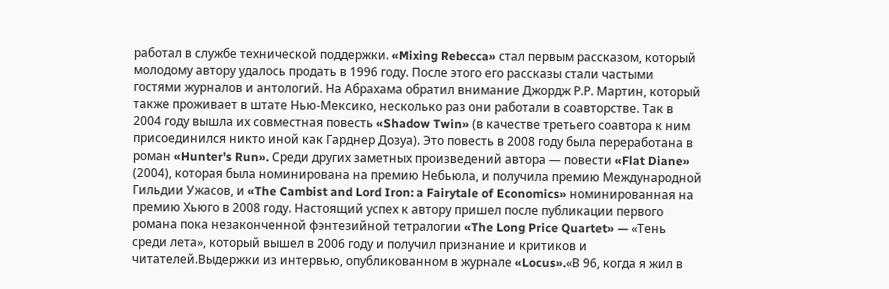работал в службе технической поддержки. «Mixing Rebecca» стал первым рассказом, который молодому автору удалось продать в 1996 году. После этого его рассказы стали частыми гостями журналов и антологий. На Абрахама обратил внимание Джордж Р.Р. Мартин, который также проживает в штате Нью-Мексико, несколько раз они работали в соавторстве. Так в 2004 году вышла их совместная повесть «Shadow Twin» (в качестве третьего соавтора к ним присоединился никто иной как Гарднер Дозуа). Это повесть в 2008 году была переработана в роман «Hunter's Run». Среди других заметных произведений автора — повести «Flat Diane» (2004), которая была номинирована на премию Небьюла, и получила премию Международной Гильдии Ужасов, и «The Cambist and Lord Iron: a Fairytale of Economics» номинированная на премию Хьюго в 2008 году. Настоящий успех к автору пришел после публикации первого романа пока незаконченной фэнтезийной тетралогии «The Long Price Quartet» — «Тень среди лета», который вышел в 2006 году и получил признание и критиков и читателей.Выдержки из интервью, опубликованном в журнале «Locus».«В 96, когда я жил в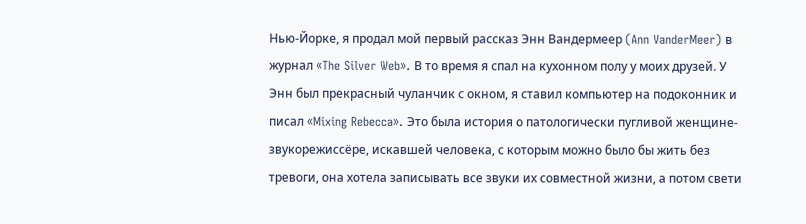Нью-Йорке, я продал мой первый рассказ Энн Вандермеер (Ann VanderMeer) в журнал «The Silver Web». В то время я спал на кухонном полу у моих друзей. У Энн был прекрасный чуланчик с окном, я ставил компьютер на подоконник и писал «Mixing Rebecca». Это была история о патологически пугливой женщине-звукорежиссёре, искавшей человека, с которым можно было бы жить без тревоги, она хотела записывать все звуки их совместной жизни, а потом свети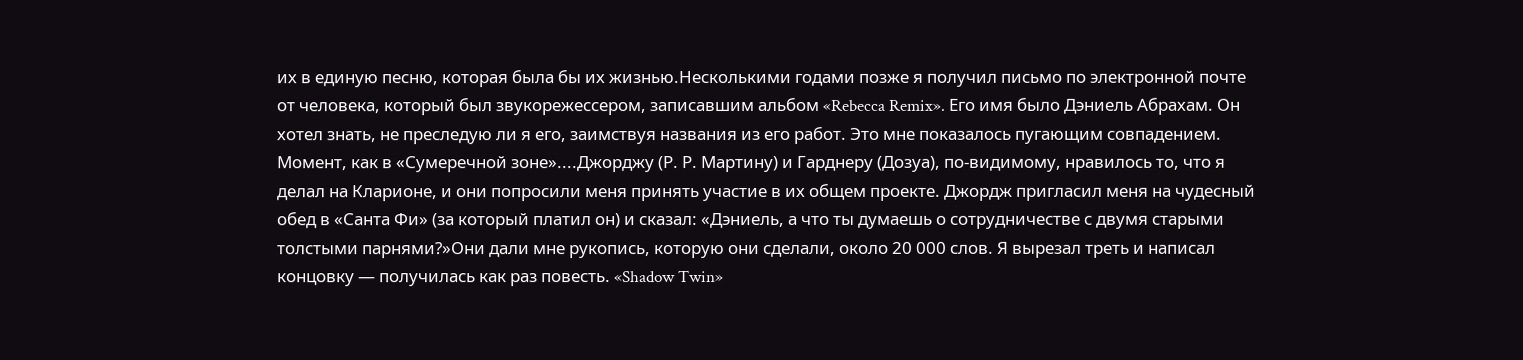их в единую песню, которая была бы их жизнью.Несколькими годами позже я получил письмо по электронной почте от человека, который был звукорежессером, записавшим альбом «Rebecca Remix». Его имя было Дэниель Абрахам. Он хотел знать, не преследую ли я его, заимствуя названия из его работ. Это мне показалось пугающим совпадением. Момент, как в «Сумеречной зоне»....Джорджу (Р. Р. Мартину) и Гарднеру (Дозуа), по-видимому, нравилось то, что я делал на Кларионе, и они попросили меня принять участие в их общем проекте. Джордж пригласил меня на чудесный обед в «Санта Фи» (за который платил он) и сказал: «Дэниель, а что ты думаешь о сотрудничестве с двумя старыми толстыми парнями?»Они дали мне рукопись, которую они сделали, около 20 000 слов. Я вырезал треть и написал концовку — получилась как раз повесть. «Shadow Twin»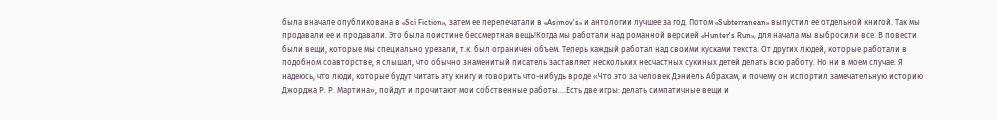была вначале опубликована в «Sci Fiction», затем ее перепечатали в «Asimov's» и антологии лучшее за год. Потом «Subterranean» выпустил ее отдельной книгой. Так мы продавали ее и продавали. Это была поистине бессмертная вещь!Когда мы работали над романной версией «Hunter's Run», для начала мы выбросили все. В повести были вещи, которые мы специально урезали, т.к. был ограничен объем. Теперь каждый работал над своими кусками текста. От других людей, которые работали в подобном соавторстве, я слышал, что обычно знаменитый писатель заставляет нескольких несчастных сукиных детей делать всю работу. Но ни в моем случае. Я надеюсь, что люди, которые будут читать эту книгу и говорить что-нибудь вроде «Что это за человек Дэниель Абрахам, и почему он испортил замечательную историю Джорджа Р. Р. Мартина», пойдут и прочитают мои собственные работы....Есть две игры: делать симпатичные вещи и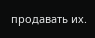продавать их.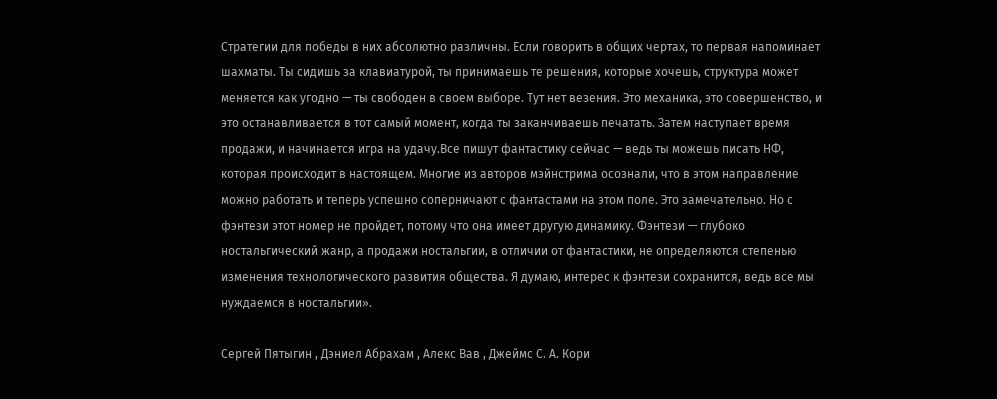Стратегии для победы в них абсолютно различны. Если говорить в общих чертах, то первая напоминает шахматы. Ты сидишь за клавиатурой, ты принимаешь те решения, которые хочешь, структура может меняется как угодно — ты свободен в своем выборе. Тут нет везения. Это механика, это совершенство, и это останавливается в тот самый момент, когда ты заканчиваешь печатать. Затем наступает время продажи, и начинается игра на удачу.Все пишут фантастику сейчас — ведь ты можешь писать НФ, которая происходит в настоящем. Многие из авторов мэйнстрима осознали, что в этом направление можно работать и теперь успешно соперничают с фантастами на этом поле. Это замечательно. Но с фэнтези этот номер не пройдет, потому что она имеет другую динамику. Фэнтези — глубоко ностальгический жанр, а продажи ностальгии, в отличии от фантастики, не определяются степенью изменения технологического развития общества. Я думаю, интерес к фэнтези сохранится, ведь все мы нуждаемся в ностальгии».

Сергей Пятыгин , Дэниел Абрахам , Алекс Вав , Джеймс С. А. Кори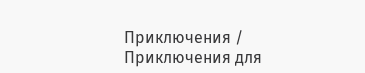Приключения / Приключения для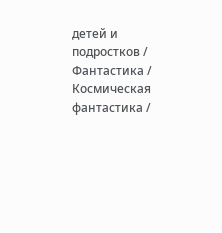детей и подростков / Фантастика / Космическая фантастика /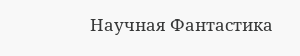Научная Фантастика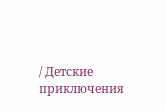/ Детские приключения